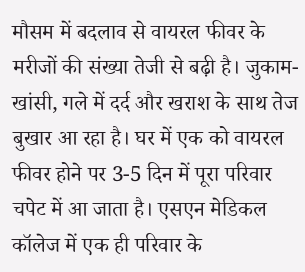मौसम में बदलाव से वायरल फीवर के मरीजों की संख्या तेजी से बढ़ी है। जुकाम-खांसी, गले में दर्द और खराश के साथ तेज बुखार आ रहा है। घर में एक को वायरल फीवर होने पर 3-5 दिन में पूरा परिवार चपेट में आ जाता है। एसएन मेडिकल कॉलेज में एक ही परिवार के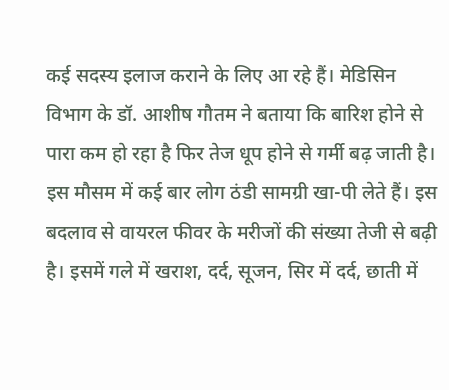कई सदस्य इलाज कराने के लिए आ रहे हैं। मेडिसिन विभाग के डॉ. आशीष गौतम ने बताया कि बारिश होने से पारा कम हो रहा है फिर तेज धूप होने से गर्मी बढ़ जाती है। इस मौसम में कई बार लोग ठंडी सामग्री खा-पी लेते हैं। इस बदलाव से वायरल फीवर के मरीजों की संख्या तेजी से बढ़ी है। इसमें गले में खराश, दर्द, सूजन, सिर में दर्द, छाती में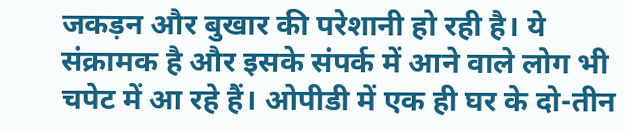जकड़न और बुखार की परेशानी हो रही है। ये संक्रामक है और इसके संपर्क में आने वाले लोग भी चपेट में आ रहे हैं। ओपीडी में एक ही घर के दो-तीन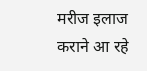मरीज इलाज कराने आ रहे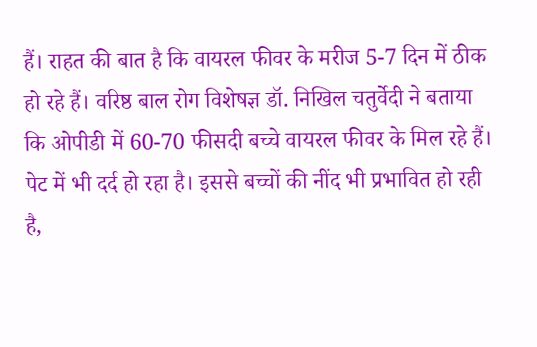हैं। राहत की बात है कि वायरल फीवर के मरीज 5-7 दिन में ठीक हो रहे हैं। वरिष्ठ बाल रोग विशेषज्ञ डॉ. निखिल चतुर्वेदी ने बताया कि ओपीडी में 60-70 फीसदी बच्चे वायरल फीवर के मिल रहे हैं। पेट में भी दर्द हो रहा है। इससे बच्चों की नींद भी प्रभावित हो रही है,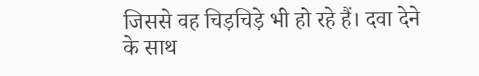जिससे वह चिड़चिड़े भी हो रहे हैं। दवा देने के साथ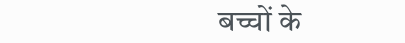बच्चों के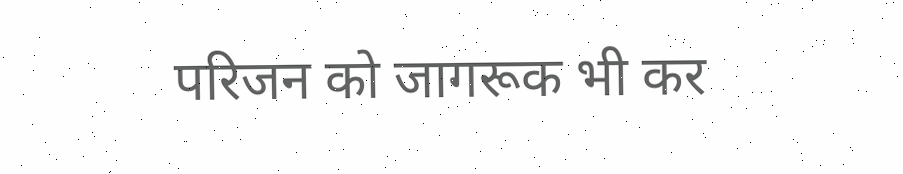परिजन को जागरूक भी कर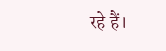रहे हैं।